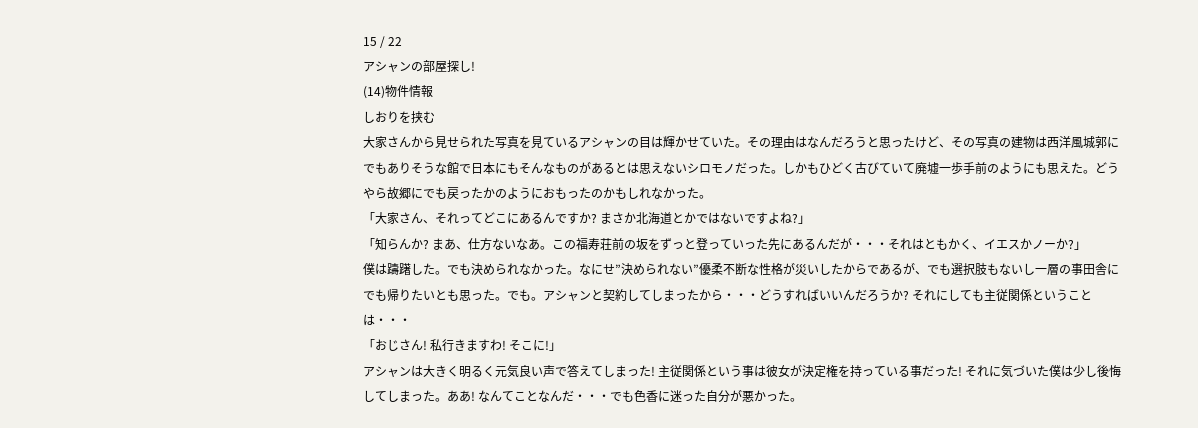15 / 22
アシャンの部屋探し!
(14)物件情報
しおりを挟む
大家さんから見せられた写真を見ているアシャンの目は輝かせていた。その理由はなんだろうと思ったけど、その写真の建物は西洋風城郭にでもありそうな館で日本にもそんなものがあるとは思えないシロモノだった。しかもひどく古びていて廃墟一歩手前のようにも思えた。どうやら故郷にでも戻ったかのようにおもったのかもしれなかった。
「大家さん、それってどこにあるんですか? まさか北海道とかではないですよね?」
「知らんか? まあ、仕方ないなあ。この福寿荘前の坂をずっと登っていった先にあるんだが・・・それはともかく、イエスかノーか?」
僕は躊躇した。でも決められなかった。なにせ”決められない”優柔不断な性格が災いしたからであるが、でも選択肢もないし一層の事田舎にでも帰りたいとも思った。でも。アシャンと契約してしまったから・・・どうすればいいんだろうか? それにしても主従関係ということは・・・
「おじさん! 私行きますわ! そこに!」
アシャンは大きく明るく元気良い声で答えてしまった! 主従関係という事は彼女が決定権を持っている事だった! それに気づいた僕は少し後悔してしまった。ああ! なんてことなんだ・・・でも色香に迷った自分が悪かった。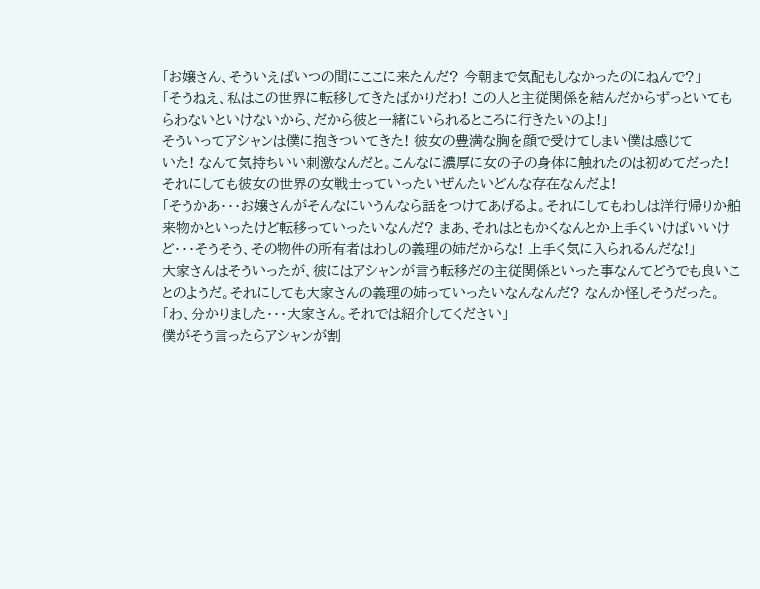「お嬢さん、そういえばいつの間にここに来たんだ? 今朝まで気配もしなかったのにねんで?」
「そうねえ、私はこの世界に転移してきたばかりだわ! この人と主従関係を結んだからずっといてもらわないといけないから、だから彼と一緒にいられるところに行きたいのよ!」
そういってアシャンは僕に抱きついてきた! 彼女の豊満な胸を顔で受けてしまい僕は感じて
いた! なんて気持ちいい刺激なんだと。こんなに濃厚に女の子の身体に触れたのは初めてだった! それにしても彼女の世界の女戦士っていったいぜんたいどんな存在なんだよ!
「そうかあ・・・お嬢さんがそんなにいうんなら話をつけてあげるよ。それにしてもわしは洋行帰りか舶来物かといったけど転移っていったいなんだ? まあ、それはともかくなんとか上手くいけばいいけど・・・そうそう、その物件の所有者はわしの義理の姉だからな! 上手く気に入られるんだな!」
大家さんはそういったが、彼にはアシャンが言う転移だの主従関係といった事なんてどうでも良いことのようだ。それにしても大家さんの義理の姉っていったいなんなんだ? なんか怪しそうだった。
「わ、分かりました・・・大家さん。それでは紹介してください」
僕がそう言ったらアシャンが割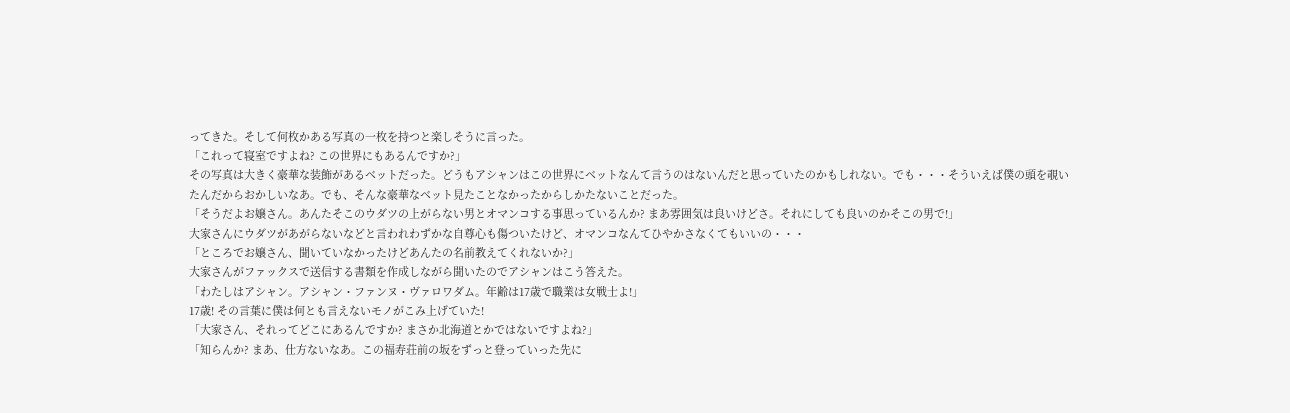ってきた。そして何枚かある写真の一枚を持つと楽しそうに言った。
「これって寝室ですよね? この世界にもあるんですか?」
その写真は大きく豪華な装飾があるベットだった。どうもアシャンはこの世界にベットなんて言うのはないんだと思っていたのかもしれない。でも・・・そういえば僕の頭を覗いたんだからおかしいなあ。でも、そんな豪華なベット見たことなかったからしかたないことだった。
「そうだよお嬢さん。あんたそこのウダツの上がらない男とオマンコする事思っているんか? まあ雰囲気は良いけどさ。それにしても良いのかそこの男で!」
大家さんにウダツがあがらないなどと言われわずかな自尊心も傷ついたけど、オマンコなんてひやかさなくてもいいの・・・
「ところでお嬢さん、聞いていなかったけどあんたの名前教えてくれないか?」
大家さんがファックスで送信する書類を作成しながら聞いたのでアシャンはこう答えた。
「わたしはアシャン。アシャン・ファンヌ・ヴァロワダム。年齢は17歳で職業は女戦士よ!」
17歳! その言葉に僕は何とも言えないモノがこみ上げていた!
「大家さん、それってどこにあるんですか? まさか北海道とかではないですよね?」
「知らんか? まあ、仕方ないなあ。この福寿荘前の坂をずっと登っていった先に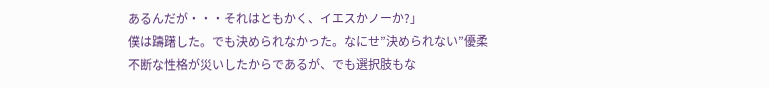あるんだが・・・それはともかく、イエスかノーか?」
僕は躊躇した。でも決められなかった。なにせ”決められない”優柔不断な性格が災いしたからであるが、でも選択肢もな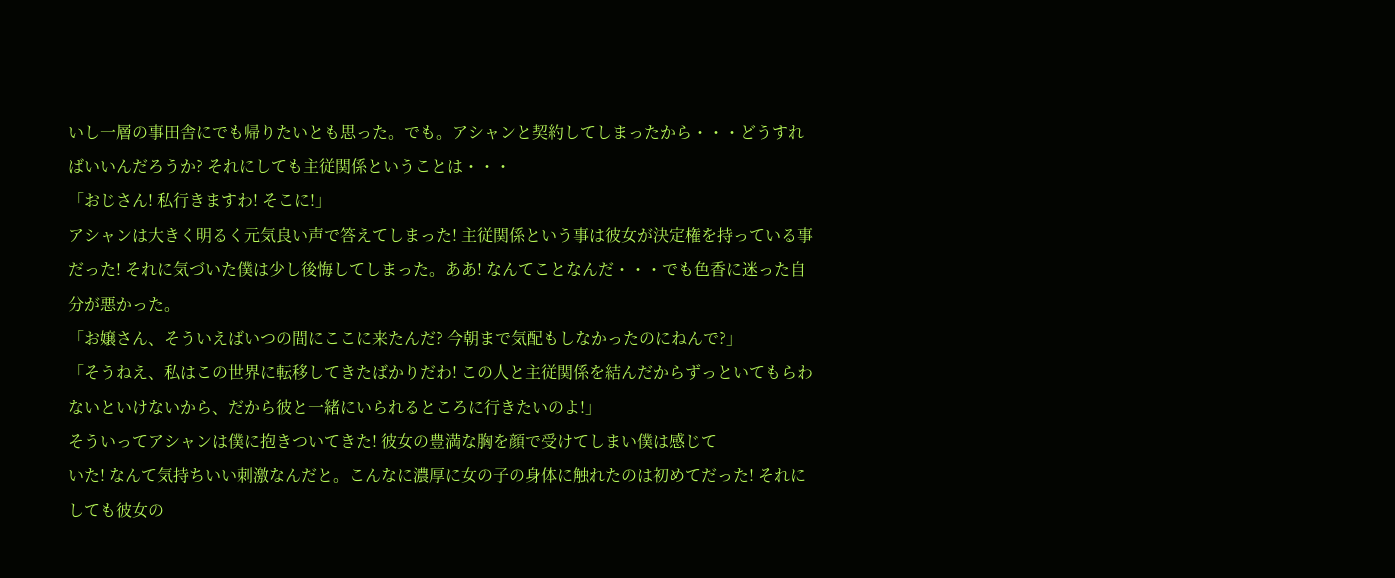いし一層の事田舎にでも帰りたいとも思った。でも。アシャンと契約してしまったから・・・どうすればいいんだろうか? それにしても主従関係ということは・・・
「おじさん! 私行きますわ! そこに!」
アシャンは大きく明るく元気良い声で答えてしまった! 主従関係という事は彼女が決定権を持っている事だった! それに気づいた僕は少し後悔してしまった。ああ! なんてことなんだ・・・でも色香に迷った自分が悪かった。
「お嬢さん、そういえばいつの間にここに来たんだ? 今朝まで気配もしなかったのにねんで?」
「そうねえ、私はこの世界に転移してきたばかりだわ! この人と主従関係を結んだからずっといてもらわないといけないから、だから彼と一緒にいられるところに行きたいのよ!」
そういってアシャンは僕に抱きついてきた! 彼女の豊満な胸を顔で受けてしまい僕は感じて
いた! なんて気持ちいい刺激なんだと。こんなに濃厚に女の子の身体に触れたのは初めてだった! それにしても彼女の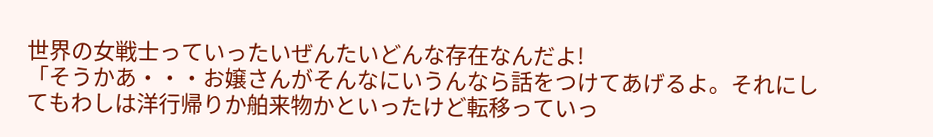世界の女戦士っていったいぜんたいどんな存在なんだよ!
「そうかあ・・・お嬢さんがそんなにいうんなら話をつけてあげるよ。それにしてもわしは洋行帰りか舶来物かといったけど転移っていっ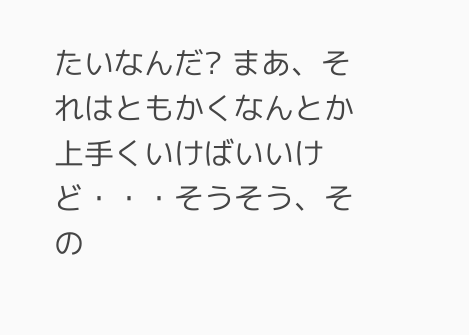たいなんだ? まあ、それはともかくなんとか上手くいけばいいけど・・・そうそう、その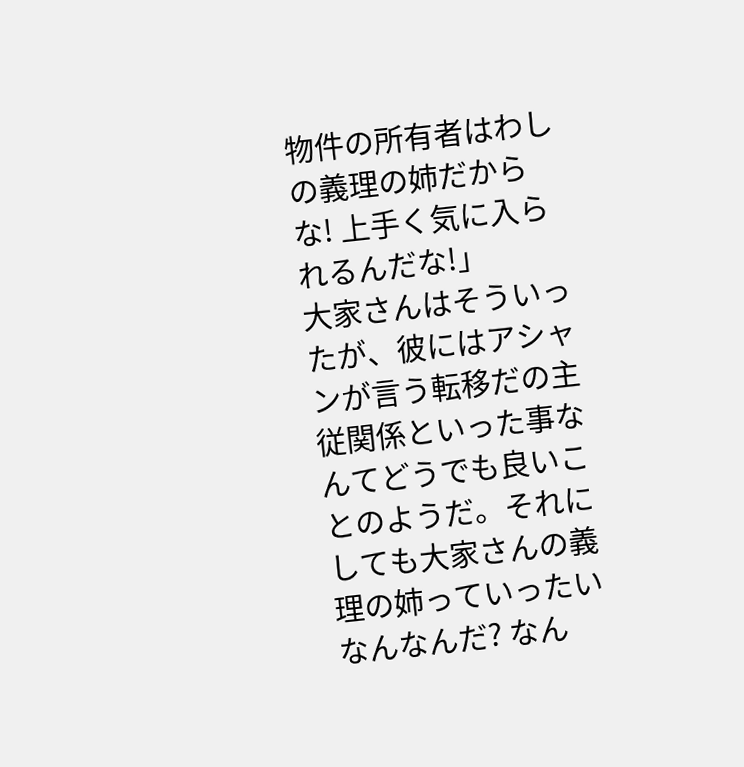物件の所有者はわしの義理の姉だからな! 上手く気に入られるんだな!」
大家さんはそういったが、彼にはアシャンが言う転移だの主従関係といった事なんてどうでも良いことのようだ。それにしても大家さんの義理の姉っていったいなんなんだ? なん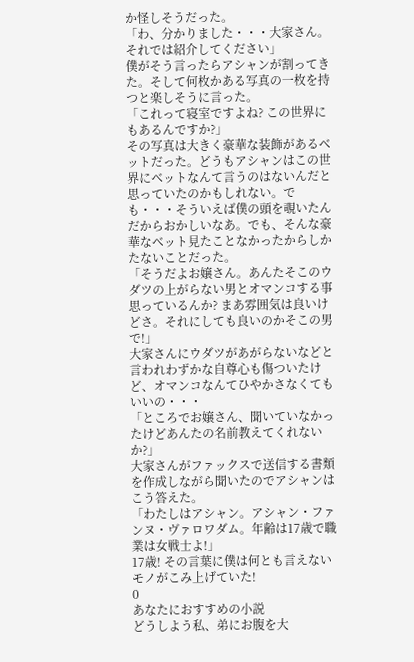か怪しそうだった。
「わ、分かりました・・・大家さん。それでは紹介してください」
僕がそう言ったらアシャンが割ってきた。そして何枚かある写真の一枚を持つと楽しそうに言った。
「これって寝室ですよね? この世界にもあるんですか?」
その写真は大きく豪華な装飾があるベットだった。どうもアシャンはこの世界にベットなんて言うのはないんだと思っていたのかもしれない。でも・・・そういえば僕の頭を覗いたんだからおかしいなあ。でも、そんな豪華なベット見たことなかったからしかたないことだった。
「そうだよお嬢さん。あんたそこのウダツの上がらない男とオマンコする事思っているんか? まあ雰囲気は良いけどさ。それにしても良いのかそこの男で!」
大家さんにウダツがあがらないなどと言われわずかな自尊心も傷ついたけど、オマンコなんてひやかさなくてもいいの・・・
「ところでお嬢さん、聞いていなかったけどあんたの名前教えてくれないか?」
大家さんがファックスで送信する書類を作成しながら聞いたのでアシャンはこう答えた。
「わたしはアシャン。アシャン・ファンヌ・ヴァロワダム。年齢は17歳で職業は女戦士よ!」
17歳! その言葉に僕は何とも言えないモノがこみ上げていた!
0
あなたにおすすめの小説
どうしよう私、弟にお腹を大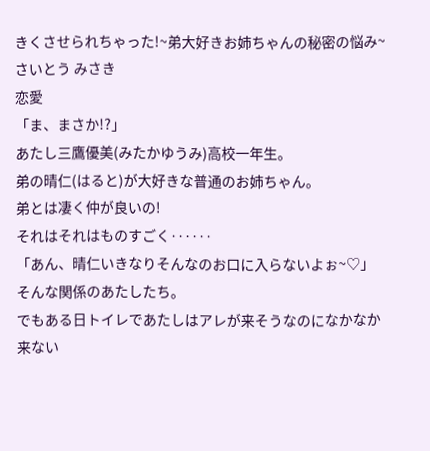きくさせられちゃった!~弟大好きお姉ちゃんの秘密の悩み~
さいとう みさき
恋愛
「ま、まさか!?」
あたし三鷹優美(みたかゆうみ)高校一年生。
弟の晴仁(はると)が大好きな普通のお姉ちゃん。
弟とは凄く仲が良いの!
それはそれはものすごく‥‥‥
「あん、晴仁いきなりそんなのお口に入らないよぉ~♡」
そんな関係のあたしたち。
でもある日トイレであたしはアレが来そうなのになかなか来ない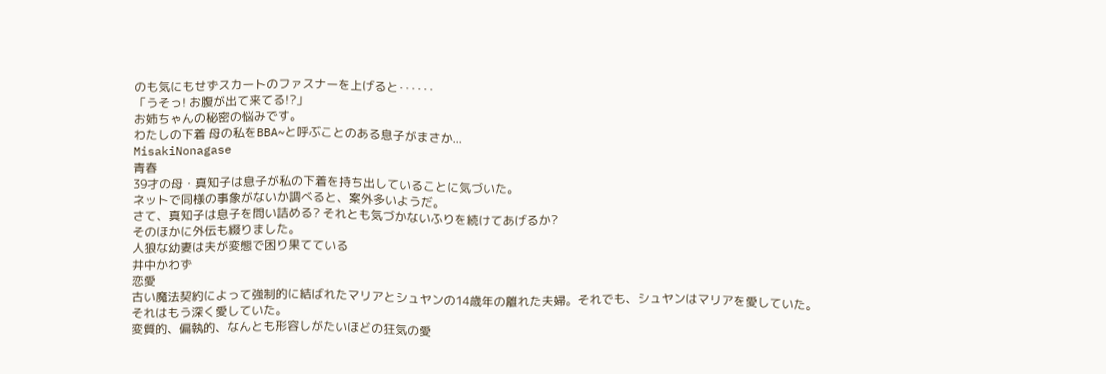のも気にもせずスカートのファスナーを上げると‥‥‥
「うそっ! お腹が出て来てる!?」
お姉ちゃんの秘密の悩みです。
わたしの下着 母の私をBBA~と呼ぶことのある息子がまさか...
MisakiNonagase
青春
39才の母・真知子は息子が私の下着を持ち出していることに気づいた。
ネットで同様の事象がないか調べると、案外多いようだ。
さて、真知子は息子を問い詰める? それとも気づかないふりを続けてあげるか?
そのほかに外伝も綴りました。
人狼な幼妻は夫が変態で困り果てている
井中かわず
恋愛
古い魔法契約によって強制的に結ばれたマリアとシュヤンの14歳年の離れた夫婦。それでも、シュヤンはマリアを愛していた。
それはもう深く愛していた。
変質的、偏執的、なんとも形容しがたいほどの狂気の愛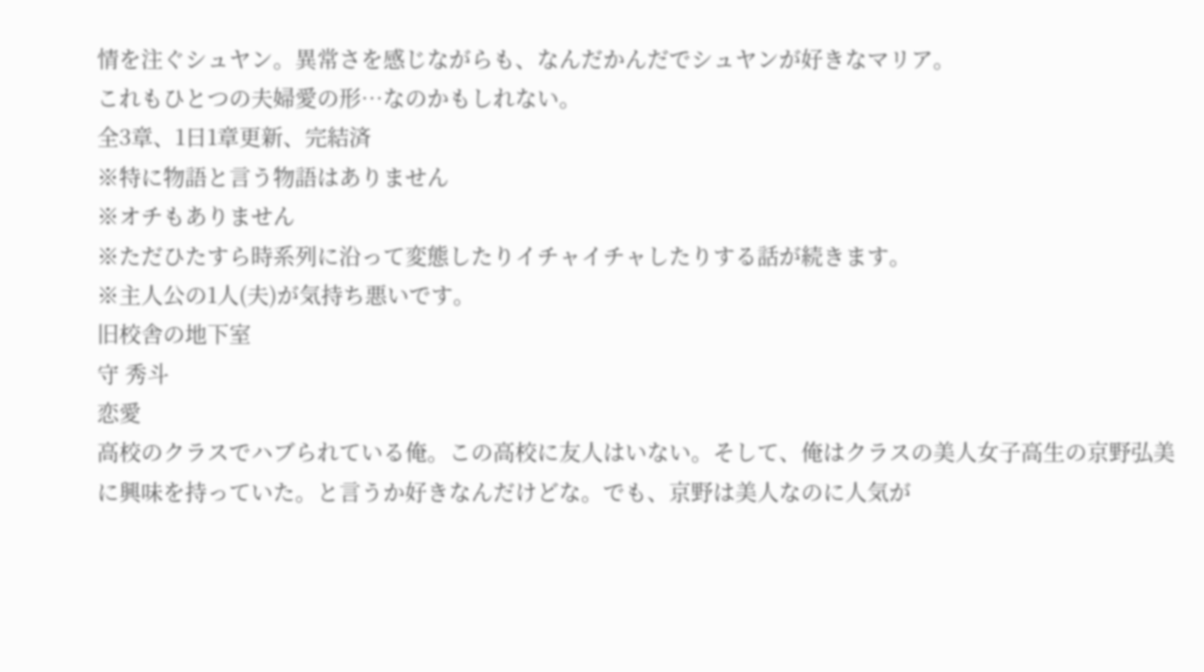情を注ぐシュヤン。異常さを感じながらも、なんだかんだでシュヤンが好きなマリア。
これもひとつの夫婦愛の形…なのかもしれない。
全3章、1日1章更新、完結済
※特に物語と言う物語はありません
※オチもありません
※ただひたすら時系列に沿って変態したりイチャイチャしたりする話が続きます。
※主人公の1人(夫)が気持ち悪いです。
旧校舎の地下室
守 秀斗
恋愛
高校のクラスでハブられている俺。この高校に友人はいない。そして、俺はクラスの美人女子高生の京野弘美に興味を持っていた。と言うか好きなんだけどな。でも、京野は美人なのに人気が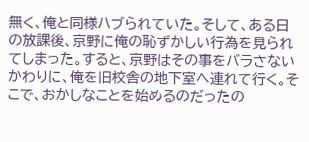無く、俺と同様ハブられていた。そして、ある日の放課後、京野に俺の恥ずかしい行為を見られてしまった。すると、京野はその事をバラさないかわりに、俺を旧校舎の地下室へ連れて行く。そこで、おかしなことを始めるのだったの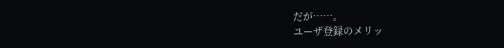だが……。
ユーザ登録のメリッ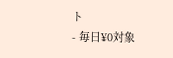ト
- 毎日¥0対象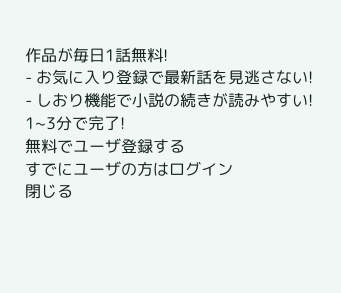作品が毎日1話無料!
- お気に入り登録で最新話を見逃さない!
- しおり機能で小説の続きが読みやすい!
1~3分で完了!
無料でユーザ登録する
すでにユーザの方はログイン
閉じる